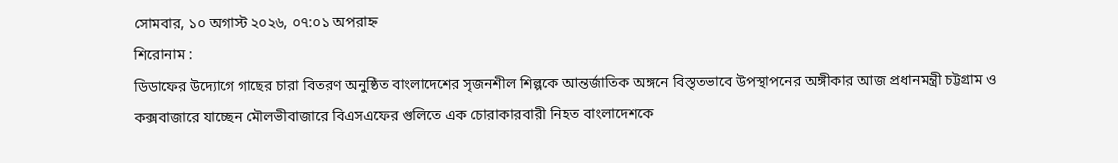সোমবার, ১০ অগাস্ট ২০২৬, ০৭:০১ অপরাহ্ন
শিরোনাম :
ডিডাফের উদ্যোগে গাছের চারা বিতরণ অনুষ্ঠিত বাংলাদেশের সৃজনশীল শিল্পকে আন্তর্জাতিক অঙ্গনে বিস্তৃতভাবে উপস্থাপনের অঙ্গীকার আজ প্রধানমন্ত্রী চট্টগ্রাম ও কক্সবাজারে যাচ্ছেন মৌলভীবাজারে বিএসএফের গুলিতে এক চোরাকারবারী নিহত বাংলাদেশকে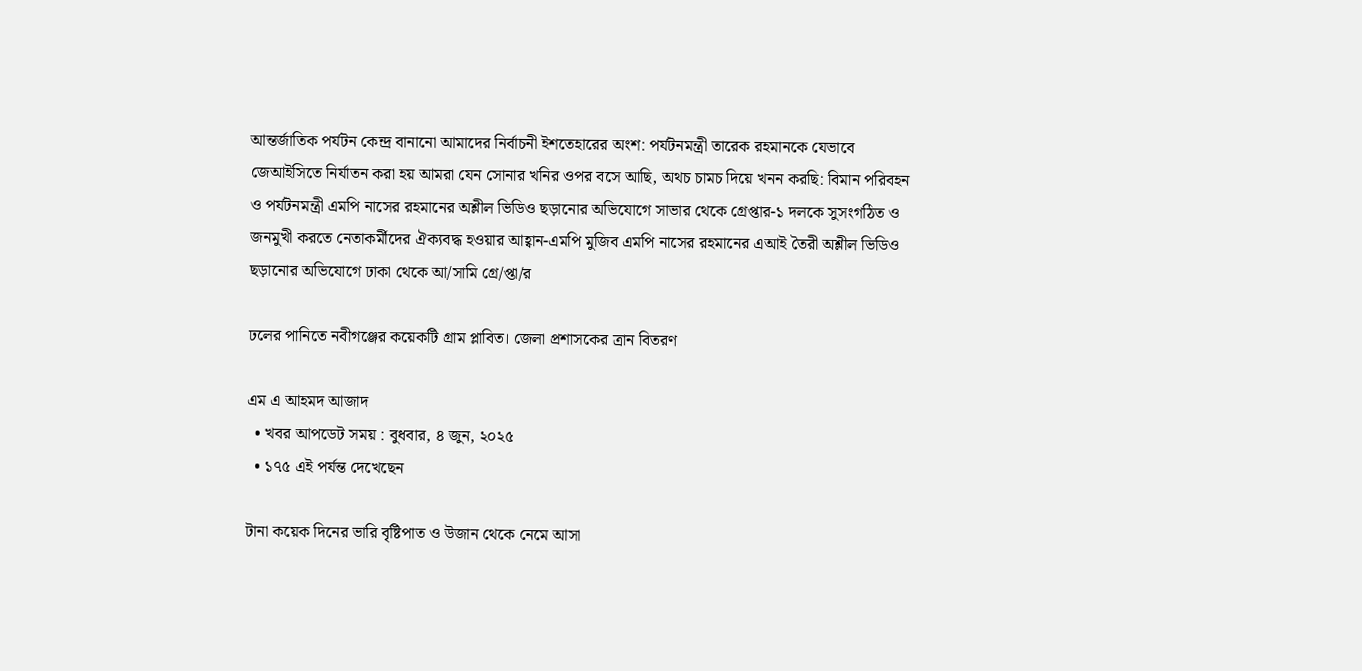আন্তর্জাতিক পর্যটন কেন্দ্র বানানো আমাদের নির্বাচনী ইশতেহারের অংশ: পর্যটনমন্ত্রী তারেক রহমানকে যেভাবে জেআইসিতে নির্যাতন করা হয় আমরা যেন সোনার খনির ওপর বসে আছি, অথচ চামচ দিয়ে খনন করছি: বিমান পরিবহন ও পর্যটনমন্ত্রী এমপি নাসের রহমানের অশ্লীল ভিডিও ছড়ানোর অভিযোগে সাভার থেকে গ্রেপ্তার-১ দলকে সুসংগঠিত ও জনমুখী করতে নেতাকর্মীদের ঐক্যবদ্ধ হওয়ার আহ্বান-এমপি মুজিব এমপি নাসের রহমানের এআই তৈরী অশ্লীল ভিডিও ছড়ানোর অভিযোগে ঢাকা থেকে আ/সামি গ্রে/প্তা/র

ঢলের পানিতে নবীগঞ্জের কয়েকটি গ্রাম প্লাবিত। জেলা প্রশাসকের ত্রান বিতরণ

এম এ আহমদ আজাদ
  • খবর আপডেট সময় : বুধবার, ৪ জুন, ২০২৫
  • ১৭৫ এই পর্যন্ত দেখেছেন

টানা কয়েক দিনের ভারি বৃষ্টিপাত ও উজান থেকে নেমে আসা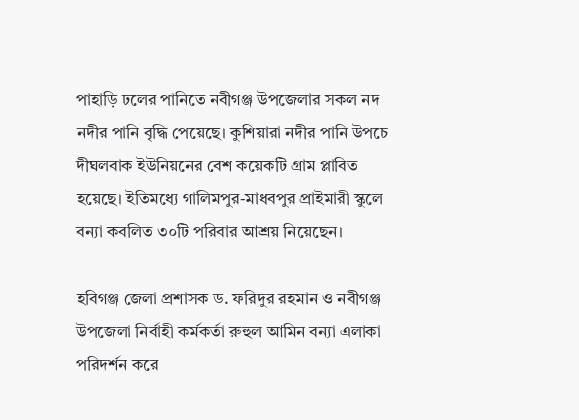পাহাড়ি ঢলের পানিতে নবীগঞ্জ উপজেলার সকল নদ নদীর পানি বৃদ্ধি পেয়েছে। কুশিয়ারা নদীর পানি উপচে দীঘলবাক ইউনিয়নের বেশ কয়েকটি গ্রাম প্লাবিত হয়েছে। ইতিমধ্যে গালিমপুর-মাধবপুর প্রাইমারী স্কুলে বন্যা কবলিত ৩০টি পরিবার আশ্রয় নিয়েছেন।

হবিগঞ্জ জেলা প্রশাসক ড. ফরিদুর রহমান ও নবীগঞ্জ উপজেলা নির্বাহী কর্মকর্তা রুহুল আমিন বন্যা এলাকা পরিদর্শন করে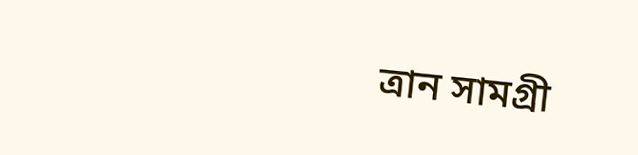ত্রান সামগ্রী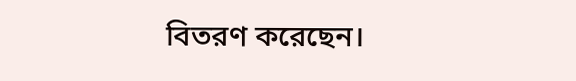বিতরণ করেছেন।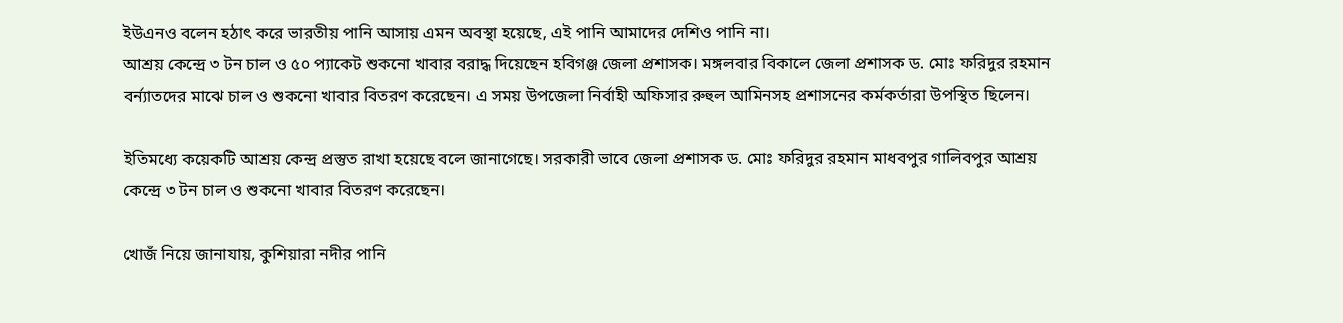ইউএনও বলেন হঠাৎ করে ভারতীয় পানি আসায় এমন অবস্থা হয়েছে, এই পানি আমাদের দেশিও পানি না।
আশ্রয় কেন্দ্রে ৩ টন চাল ও ৫০ প্যাকেট শুকনো খাবার বরাদ্ধ দিয়েছেন হবিগঞ্জ জেলা প্রশাসক। মঙ্গলবার বিকালে জেলা প্রশাসক ড. মোঃ ফরিদুর রহমান বর্ন্যাতদের মাঝে চাল ও শুকনো খাবার বিতরণ করেছেন। এ সময় উপজেলা নির্বাহী অফিসার রুহুল আমিনসহ প্রশাসনের কর্মকর্তারা উপস্থিত ছিলেন।

ইতিমধ্যে কয়েকটি আশ্রয় কেন্দ্র প্রস্তুত রাখা হয়েছে বলে জানাগেছে। সরকারী ভাবে জেলা প্রশাসক ড. মোঃ ফরিদুর রহমান মাধবপুর গালিবপুর আশ্রয় কেন্দ্রে ৩ টন চাল ও শুকনো খাবার বিতরণ করেছেন।

খোজঁ নিয়ে জানাযায়, কুশিয়ারা নদীর পানি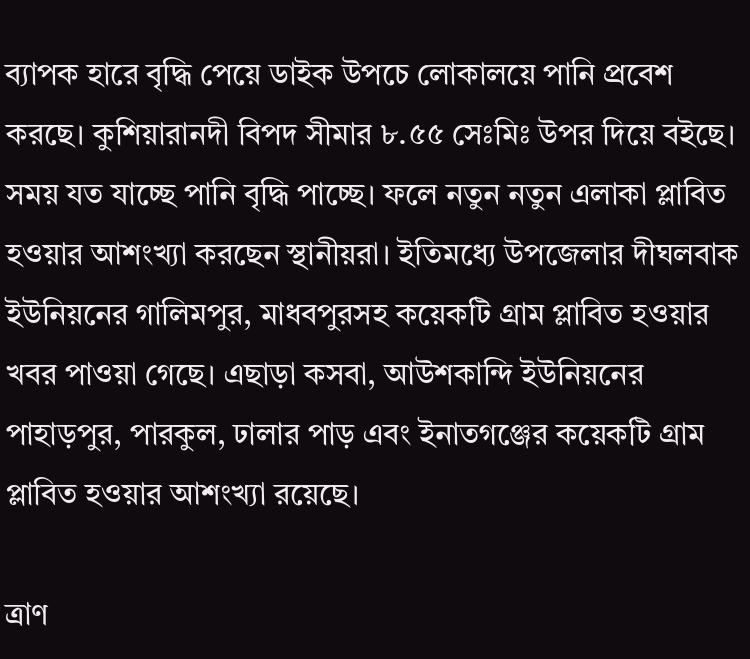ব্যাপক হারে বৃদ্ধি পেয়ে ডাইক উপচে লোকালয়ে পানি প্রবেশ করছে। কুশিয়ারানদী বিপদ সীমার ৮.৫৫ সেঃমিঃ উপর দিয়ে বইছে। সময় যত যাচ্ছে পানি বৃদ্ধি পাচ্ছে। ফলে নতুন নতুন এলাকা প্লাবিত হওয়ার আশংখ্যা করছেন স্থানীয়রা। ইতিমধ্যে উপজেলার দীঘলবাক ইউনিয়নের গালিমপুর, মাধবপুরসহ কয়েকটি গ্রাম প্লাবিত হওয়ার খবর পাওয়া গেছে। এছাড়া কসবা, আউশকান্দি ইউনিয়নের পাহাড়পুর, পারকুল, ঢালার পাড় এবং ইনাতগঞ্জের কয়েকটি গ্রাম প্লাবিত হওয়ার আশংখ্যা রয়েছে।

ত্রাণ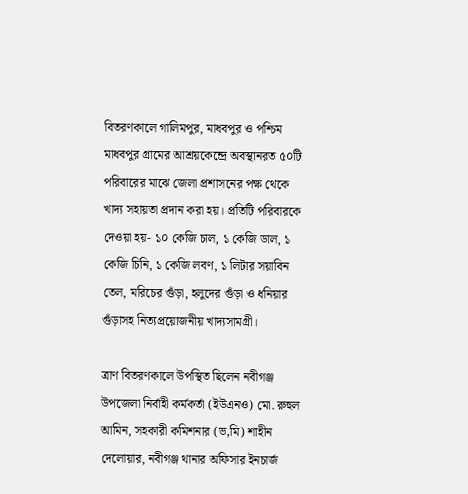বিতরণকালে গালিমপুর, মাধবপুর ও পশ্চিম মাধবপুর গ্রামের আশ্রয়কেন্দ্রে অবস্থানরত ৫০টি পরিবারের মাঝে জেলা প্রশাসনের পক্ষ থেকে খাদ্য সহায়তা প্রদান করা হয়। প্রতিটি পরিবারকে দেওয়া হয়- ১০ কেজি চাল, ১ কেজি ডাল, ১ কেজি চিনি, ১ কেজি লবণ, ১ লিটার সয়াবিন তেল, মরিচের গুঁড়া, হলুদের গুঁড়া ও ধনিয়ার গুঁড়াসহ নিত্যপ্রয়োজনীয় খাদ্যসামগ্রী।

ত্রাণ বিতরণকালে উপস্থিত ছিলেন নবীগঞ্জ উপজেলা নির্বাহী কর্মকর্তা (ইউএনও) মো. রুহুল আমিন, সহকারী কমিশনার (ভ‚মি) শাহীন দেলোয়ার, নবীগঞ্জ থানার অফিসার ইনচার্জ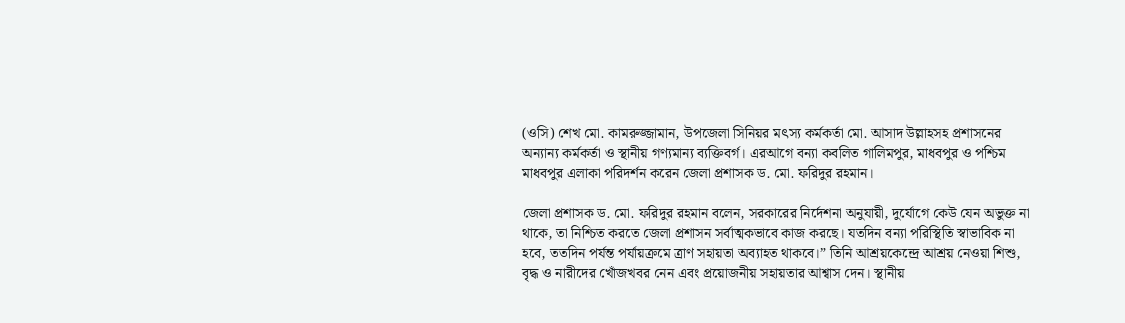(ওসি) শেখ মো. কামরুজ্জামান, উপজেলা সিনিয়র মৎস্য কর্মকর্তা মো. আসাদ উল্লাহসহ প্রশাসনের অন্যান্য কর্মকর্তা ও স্থানীয় গণ্যমান্য ব্যক্তিবর্গ। এরআগে বন্যা কবলিত গালিমপুর, মাধবপুর ও পশ্চিম মাধবপুর এলাকা পরিদর্শন করেন জেলা প্রশাসক ড. মো. ফরিদুর রহমান।

জেলা প্রশাসক ড. মো. ফরিদুর রহমান বলেন, সরকারের নির্দেশনা অনুযায়ী, দুর্যোগে কেউ যেন অভুক্ত না থাকে, তা নিশ্চিত করতে জেলা প্রশাসন সর্বাত্মকভাবে কাজ করছে। যতদিন বন্যা পরিস্থিতি স্বাভাবিক না হবে, ততদিন পর্যন্ত পর্যায়ক্রমে ত্রাণ সহায়তা অব্যাহত থাকবে।” তিনি আশ্রয়কেন্দ্রে আশ্রয় নেওয়া শিশু, বৃদ্ধ ও নারীদের খোঁজখবর নেন এবং প্রয়োজনীয় সহায়তার আশ্বাস দেন। স্থানীয়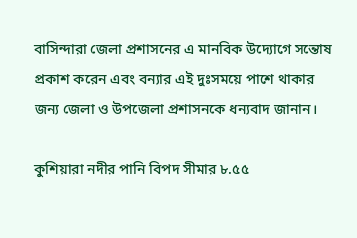বাসিন্দারা জেলা প্রশাসনের এ মানবিক উদ্যোগে সন্তোষ প্রকাশ করেন এবং বন্যার এই দুঃসময়ে পাশে থাকার জন্য জেলা ও উপজেলা প্রশাসনকে ধন্যবাদ জানান।

কুশিয়ারা নদীর পানি বিপদ সীমার ৮.৫৫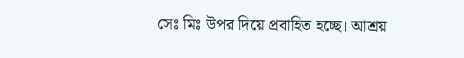সেঃ মিঃ উপর দিয়ে প্রবাহিত হচ্ছে। আশ্রয়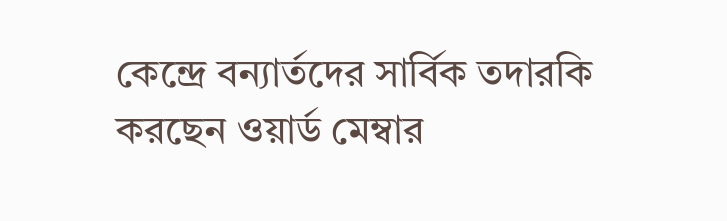কেন্দ্রে বন্যার্তদের সার্বিক তদারকি করছেন ওয়ার্ড মেম্বার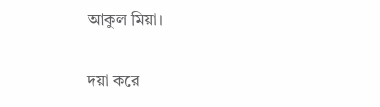আকুল মিয়া।

দয়া করে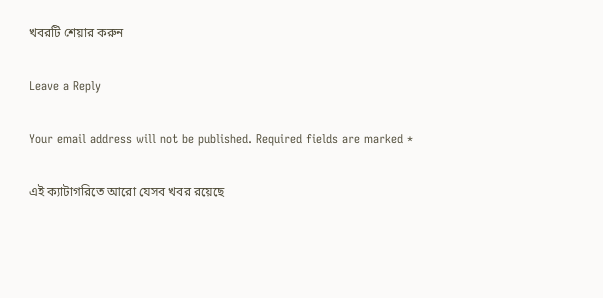খবরটি শেয়ার করুন

Leave a Reply

Your email address will not be published. Required fields are marked *

এই ক্যাটাগরিতে আরো যেসব খবর রয়েছে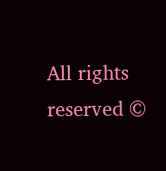All rights reserved ©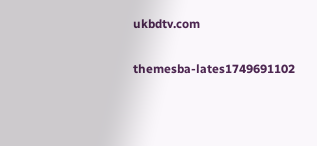ukbdtv.com

themesba-lates1749691102